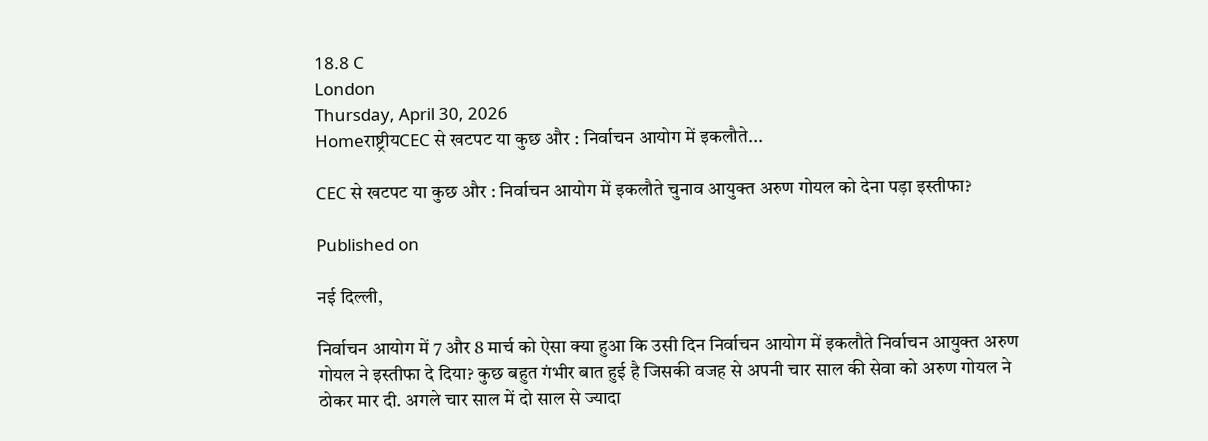18.8 C
London
Thursday, April 30, 2026
Homeराष्ट्रीयCEC से खटपट या कुछ और : निर्वाचन आयोग में इकलौते...

CEC से खटपट या कुछ और : निर्वाचन आयोग में इकलौते चुनाव आयुक्त अरुण गोयल को देना पड़ा इस्तीफा?

Published on

नई दिल्ली,

निर्वाचन आयोग में 7 और 8 मार्च को ऐसा क्या हुआ कि उसी दिन निर्वाचन आयोग में इकलौते निर्वाचन आयुक्त अरुण गोयल ने इस्तीफा दे दिया? कुछ बहुत गंभीर बात हुई है जिसकी वजह से अपनी चार साल की सेवा को अरुण गोयल ने ठोकर मार दी. अगले चार साल में दो साल से ज्यादा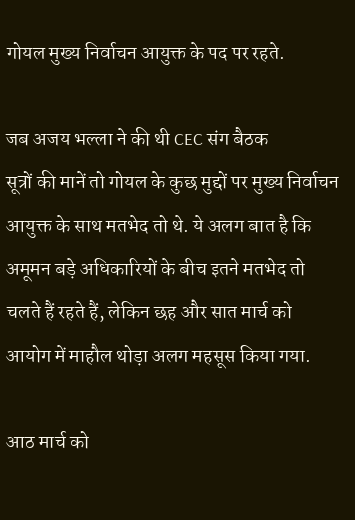गोयल मुख्य निर्वाचन आयुक्त के पद पर रहते.

जब अजय भल्ला ने की थी CEC संग बैठक
सूत्रों की मानें तो गोयल के कुछ मुद्दों पर मुख्य निर्वाचन आयुक्त के साथ मतभेद तो थे. ये अलग बात है कि अमूमन बड़े अधिकारियों के बीच इतने मतभेद तो चलते हैं रहते हैं, लेकिन छह और सात मार्च को आयोग में माहौल थोड़ा अलग महसूस किया गया.

आठ मार्च को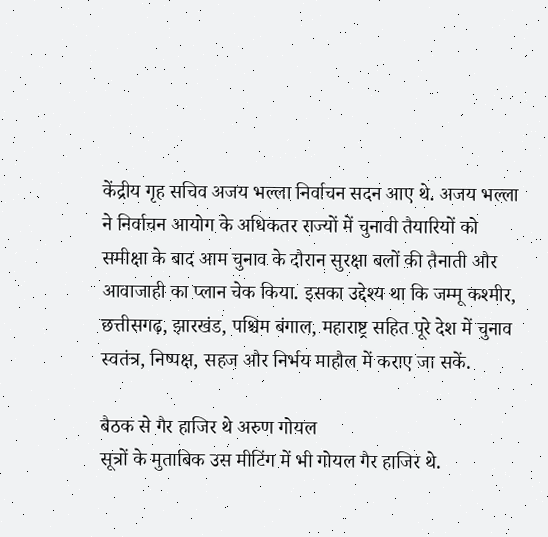केंद्रीय गृह सचिव अजय भल्ला निर्वाचन सदन आए थे. अजय भल्ला ने निर्वाचन आयोग के अधिकतर राज्यों में चुनावी तैयारियों को समीक्षा के बाद आम चुनाव के दौरान सुरक्षा बलों की तैनाती और आवाजाही का प्लान चेक किया. इसका उद्देश्य था कि जम्मू कश्मीर, छत्तीसगढ़, झारखंड, पश्चिम बंगाल, महाराष्ट्र सहित पूरे देश में चुनाव स्वतंत्र, निष्पक्ष, सहज और निर्भय माहौल में कराए जा सकें.

बैठक से गैर हाजिर थे अरुण गोयल
सूत्रों के मुताबिक उस मीटिंग में भी गोयल गैर हाजिर थे.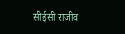सीईसी राजीव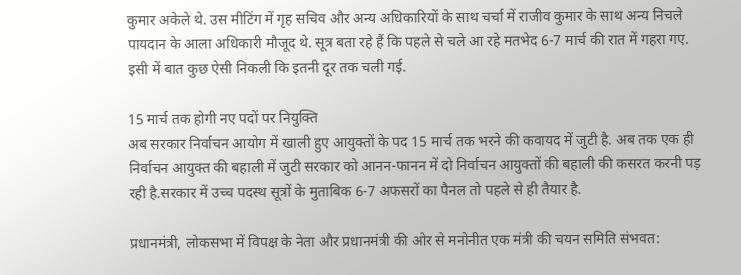कुमार अकेले थे. उस मीटिंग में गृह सचिव और अन्य अधिकारियों के साथ चर्चा में राजीव कुमार के साथ अन्य निचले पायदान के आला अधिकारी मौजूद थे. सूत्र बता रहे हैं कि पहले से चले आ रहे मतभेद 6-7 मार्च की रात में गहरा गए. इसी में बात कुछ ऐसी निकली कि इतनी दूर तक चली गई.

15 मार्च तक होगी नए पदों पर नियुक्ति
अब सरकार निर्वाचन आयोग में खाली हुए आयुक्तों के पद 15 मार्च तक भरने की कवायद में जुटी है. अब तक एक ही निर्वाचन आयुक्त की बहाली में जुटी सरकार को आनन-फानन में दो निर्वाचन आयुक्तों की बहाली की कसरत करनी पड़ रही है.सरकार में उच्च पदस्थ सूत्रों के मुताबिक 6-7 अफसरों का पैनल तो पहले से ही तैयार है.

प्रधानमंत्री, लोकसभा में विपक्ष के नेता और प्रधानमंत्री की ओर से मनोनीत एक मंत्री की चयन समिति संभवत: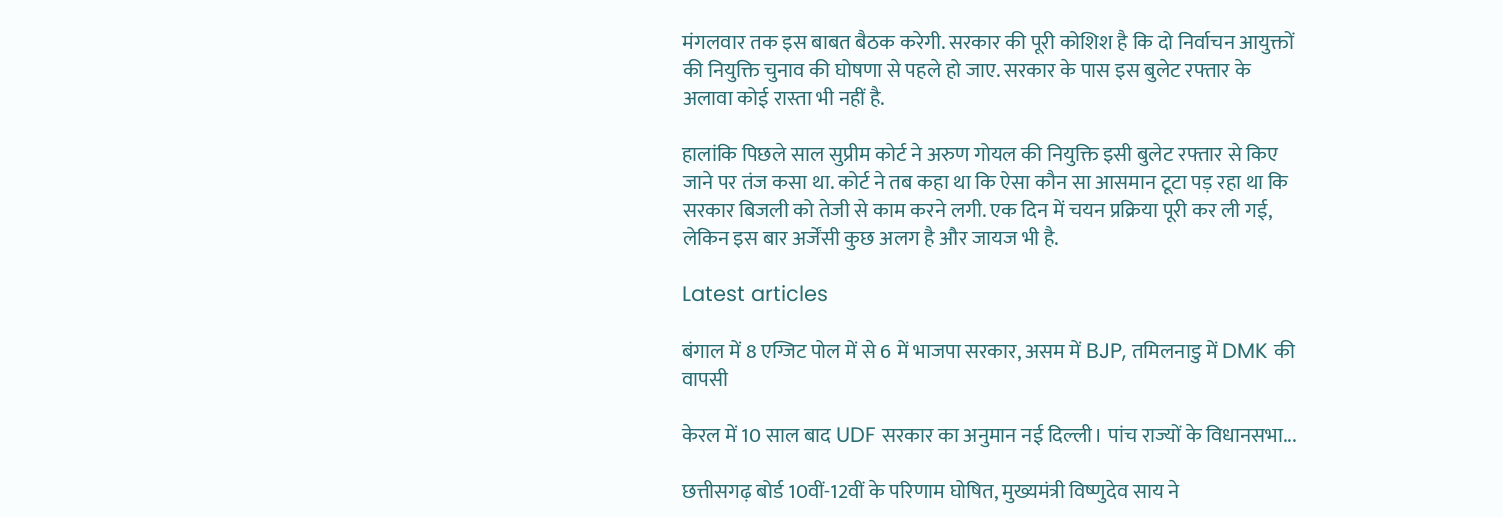मंगलवार तक इस बाबत बैठक करेगी. सरकार की पूरी कोशिश है कि दो निर्वाचन आयुक्तों की नियुक्ति चुनाव की घोषणा से पहले हो जाए. सरकार के पास इस बुलेट रफ्तार के अलावा कोई रास्ता भी नहीं है.

हालांकि पिछले साल सुप्रीम कोर्ट ने अरुण गोयल की नियुक्ति इसी बुलेट रफ्तार से किए जाने पर तंज कसा था. कोर्ट ने तब कहा था कि ऐसा कौन सा आसमान टूटा पड़ रहा था कि सरकार बिजली को तेजी से काम करने लगी. एक दिन में चयन प्रक्रिया पूरी कर ली गई, लेकिन इस बार अर्जेंसी कुछ अलग है और जायज भी है.

Latest articles

बंगाल में 8 एग्जिट पोल में से 6 में भाजपा सरकार, असम में BJP, तमिलनाडु में DMK की वापसी

केरल में 10 साल बाद UDF सरकार का अनुमान नई दिल्ली। पांच राज्यों के विधानसभा...

छत्तीसगढ़ बोर्ड 10वीं-12वीं के परिणाम घोषित, मुख्यमंत्री विष्णुदेव साय ने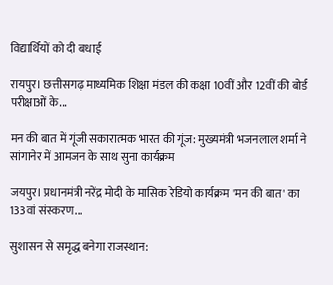विद्यार्थियों को दी बधाई

रायपुर। छत्तीसगढ़ माध्यमिक शिक्षा मंडल की कक्षा 10वीं और 12वीं की बोर्ड परीक्षाओं के...

मन की बात में गूंजी सकारात्मक भारत की गूंज: मुख्यमंत्री भजनलाल शर्मा ने सांगानेर में आमजन के साथ सुना कार्यक्रम

जयपुर। प्रधानमंत्री नरेंद्र मोदी के मासिक रेडियो कार्यक्रम 'मन की बात' का 133वां संस्करण...

सुशासन से समृद्ध बनेगा राजस्थान: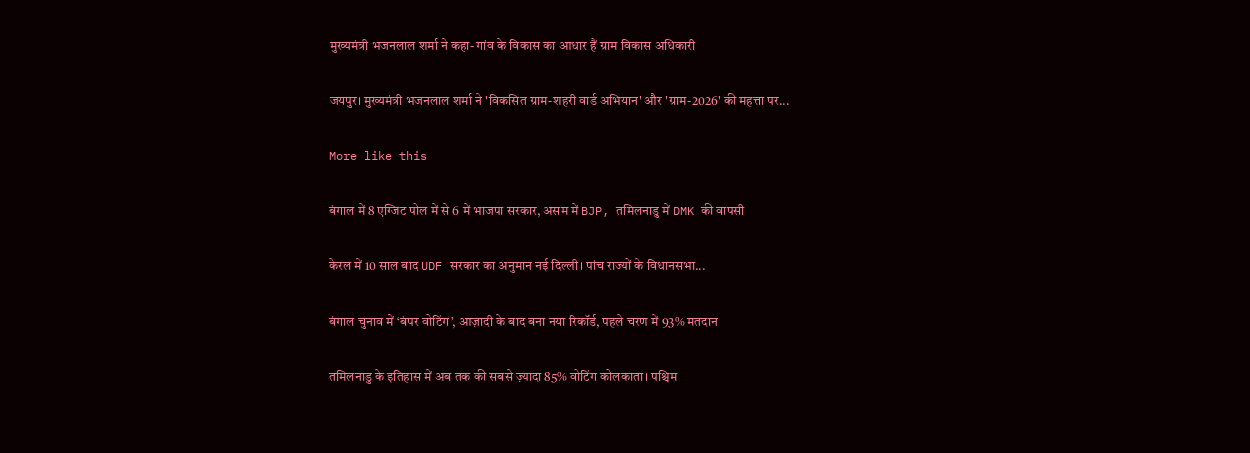मुख्यमंत्री भजनलाल शर्मा ने कहा- गांव के विकास का आधार हैं ग्राम विकास अधिकारी

जयपुर। मुख्यमंत्री भजनलाल शर्मा ने 'विकसित ग्राम-शहरी वार्ड अभियान' और 'ग्राम-2026' की महत्ता पर...

More like this

बंगाल में 8 एग्जिट पोल में से 6 में भाजपा सरकार, असम में BJP, तमिलनाडु में DMK की वापसी

केरल में 10 साल बाद UDF सरकार का अनुमान नई दिल्ली। पांच राज्यों के विधानसभा...

बंगाल चुनाव में ‘बंपर वोटिंग’, आज़ादी के बाद बना नया रिकॉर्ड, पहले चरण में 93% मतदान

तमिलनाडु के इतिहास में अब तक की सबसे ज़्यादा 85% वोटिंग कोलकाता। पश्चिम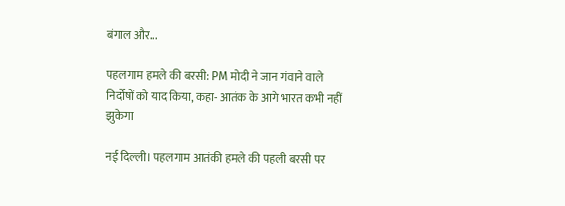बंगाल और...

पहलगाम हमले की बरसी: PM मोदी ने जान गंवाने वाले निर्दोषों को याद किया, कहा- आतंक के आगे भारत कभी नहीं झुकेगा

नई दिल्ली। पहलगाम आतंकी हमले की पहली बरसी पर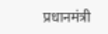प्रधानमंत्री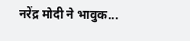नरेंद्र मोदी ने भावुक...